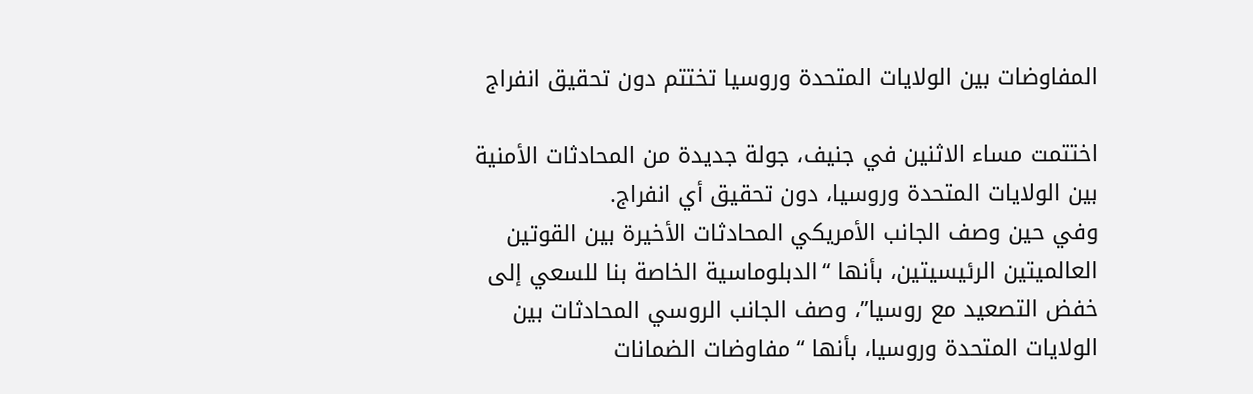المفاوضات بين الولايات المتحدة وروسيا تختتم دون تحقيق انفراج

اختتمت مساء الاثنين في جنيف، جولة جديدة من المحادثات الأمنية بين الولايات المتحدة وروسيا، دون تحقيق أي انفراج.
وفي حين وصف الجانب الأمريكي المحادثات الأخيرة بين القوتين العالميتين الرئيسيتين، بأنها “الدبلوماسية الخاصة بنا للسعي إلى خفض التصعيد مع روسيا”، وصف الجانب الروسي المحادثات بين الولايات المتحدة وروسيا، بأنها “مفاوضات الضمانات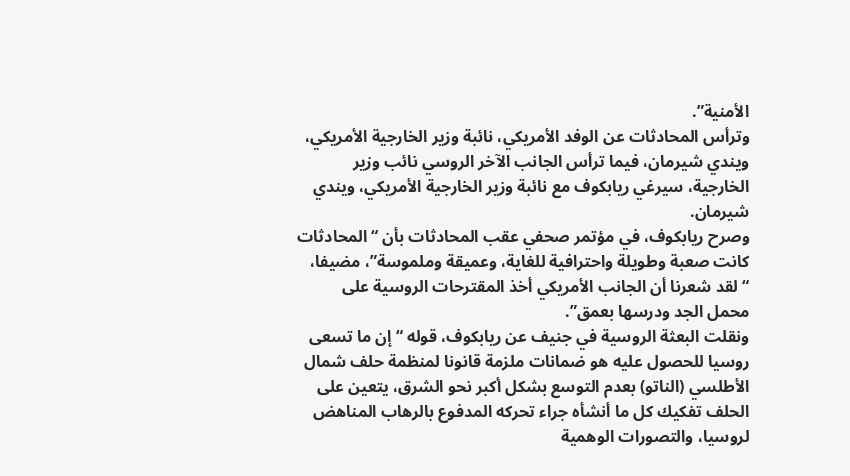الأمنية”.
وترأس المحادثات عن الوفد الأمريكي، نائبة وزير الخارجية الأمريكي، ويندي شيرمان، فيما ترأس الجانب الآخر الروسي نائب وزير الخارجية، سيرغي ريابكوف مع نائبة وزير الخارجية الأمريكي، ويندي شيرمان.
وصرح ريابكوف، في مؤتمر صحفي عقب المحادثات بأن “المحادثات كانت صعبة وطويلة واحترافية للغاية، وعميقة وملموسة”، مضيفا، “لقد شعرنا أن الجانب الأمريكي أخذ المقترحات الروسية على محمل الجد ودرسها بعمق”.
ونقلت البعثة الروسية في جنيف عن ريابكوف، قوله “إن ما تسعى روسيا للحصول عليه هو ضمانات ملزمة قانونا لمنظمة حلف شمال الأطلسي (الناتو) بعدم التوسع بشكل أكبر نحو الشرق، يتعين على الحلف تفكيك كل ما أنشأه جراء تحركه المدفوع بالرهاب المناهض لروسيا، والتصورات الوهمية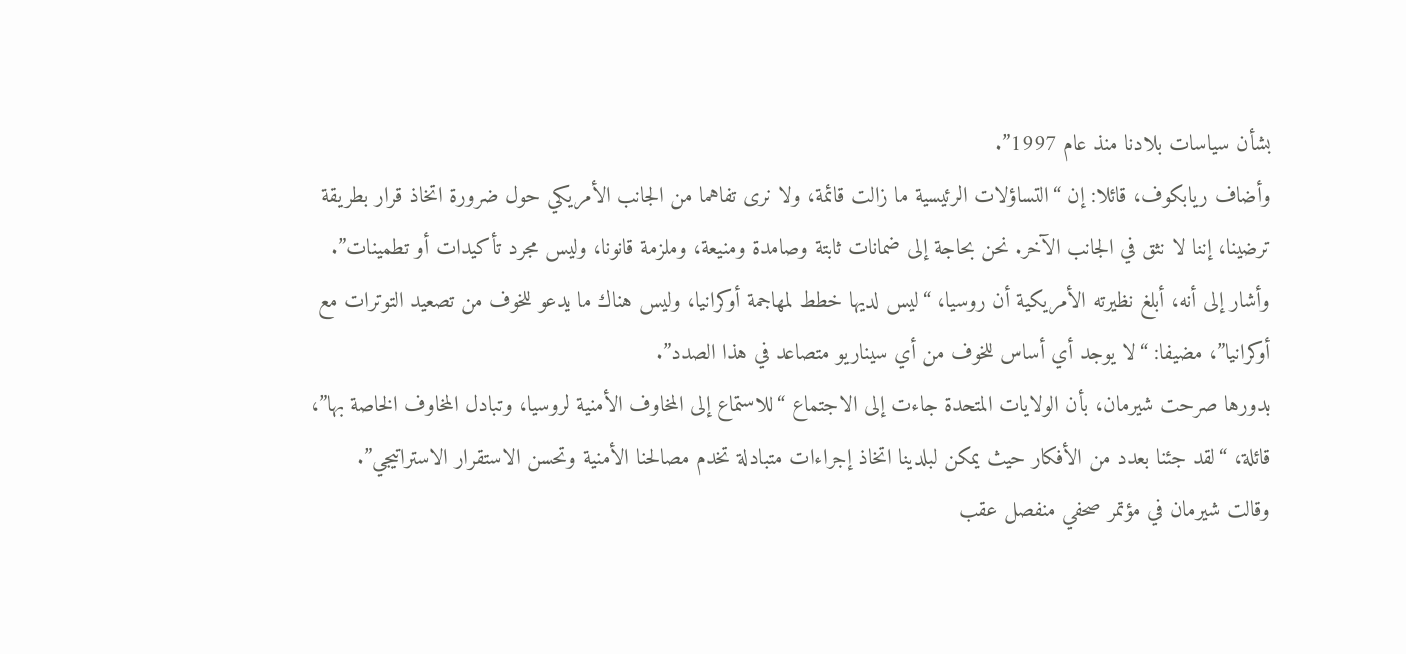بشأن سياسات بلادنا منذ عام 1997”.
وأضاف ريابكوف، قائلا: إن “التساؤلات الرئيسية ما زالت قائمة، ولا نرى تفاهما من الجانب الأمريكي حول ضرورة اتخاذ قرار بطريقة ترضينا، إننا لا نثق في الجانب الآخر. نحن بحاجة إلى ضمانات ثابتة وصامدة ومنيعة، وملزمة قانونا، وليس مجرد تأكيدات أو تطمينات”.
وأشار إلى أنه، أبلغ نظيرته الأمريكية أن روسيا، “ليس لديها خطط لمهاجمة أوكرانيا، وليس هناك ما يدعو للخوف من تصعيد التوترات مع أوكرانيا”، مضيفا: “لا يوجد أي أساس للخوف من أي سيناريو متصاعد في هذا الصدد”.
بدورها صرحت شيرمان، بأن الولايات المتحدة جاءت إلى الاجتماع “للاستماع إلى المخاوف الأمنية لروسيا، وتبادل المخاوف الخاصة بها”، قائلة، “لقد جئنا بعدد من الأفكار حيث يمكن لبلدينا اتخاذ إجراءات متبادلة تخدم مصالحنا الأمنية وتحسن الاستقرار الاستراتيجي”.
وقالت شيرمان في مؤتمر صحفي منفصل عقب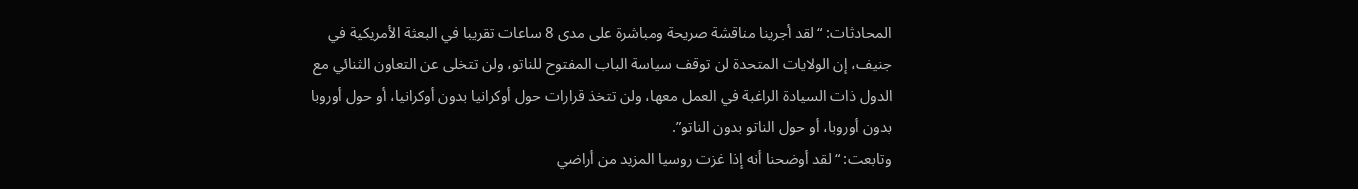المحادثات: “لقد أجرينا مناقشة صريحة ومباشرة على مدى 8 ساعات تقريبا في البعثة الأمريكية في جنيف، إن الولايات المتحدة لن توقف سياسة الباب المفتوح للناتو، ولن تتخلى عن التعاون الثنائي مع الدول ذات السيادة الراغبة في العمل معها، ولن تتخذ قرارات حول أوكرانيا بدون أوكرانيا، أو حول أوروبا بدون أوروبا، أو حول الناتو بدون الناتو”.
وتابعت: “لقد أوضحنا أنه إذا غزت روسيا المزيد من أراضي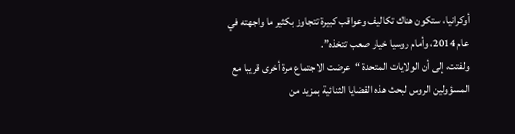أوكرانيا، ستكون هناك تكاليف وعواقب كبيرة تتجاوز بكثير ما واجهته في عام 2014، وأمام روسيا خيار صعب تتخذه”.
ولفتت، إلى أن الولايات المتحدة “عرضت الاجتماع مرة أخرى قريبا مع المسؤولين الروس لبحث هذه القضايا الثنائية بمزيد من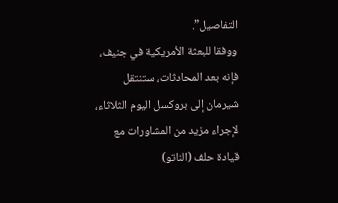التفاصيل”.
ووفقا للبعثة الأمريكية في جنيف، فإنه بعد المحادثات، ستنتقل شيرمان إلى بروكسل اليوم الثلاثاء، لإجراء مزيد من المشاورات مع قيادة حلف (الناتو)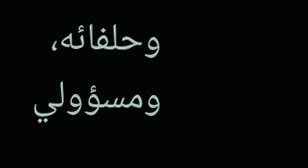وحلفائه، ومسؤولي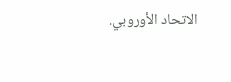الاتحاد الأوروبي.